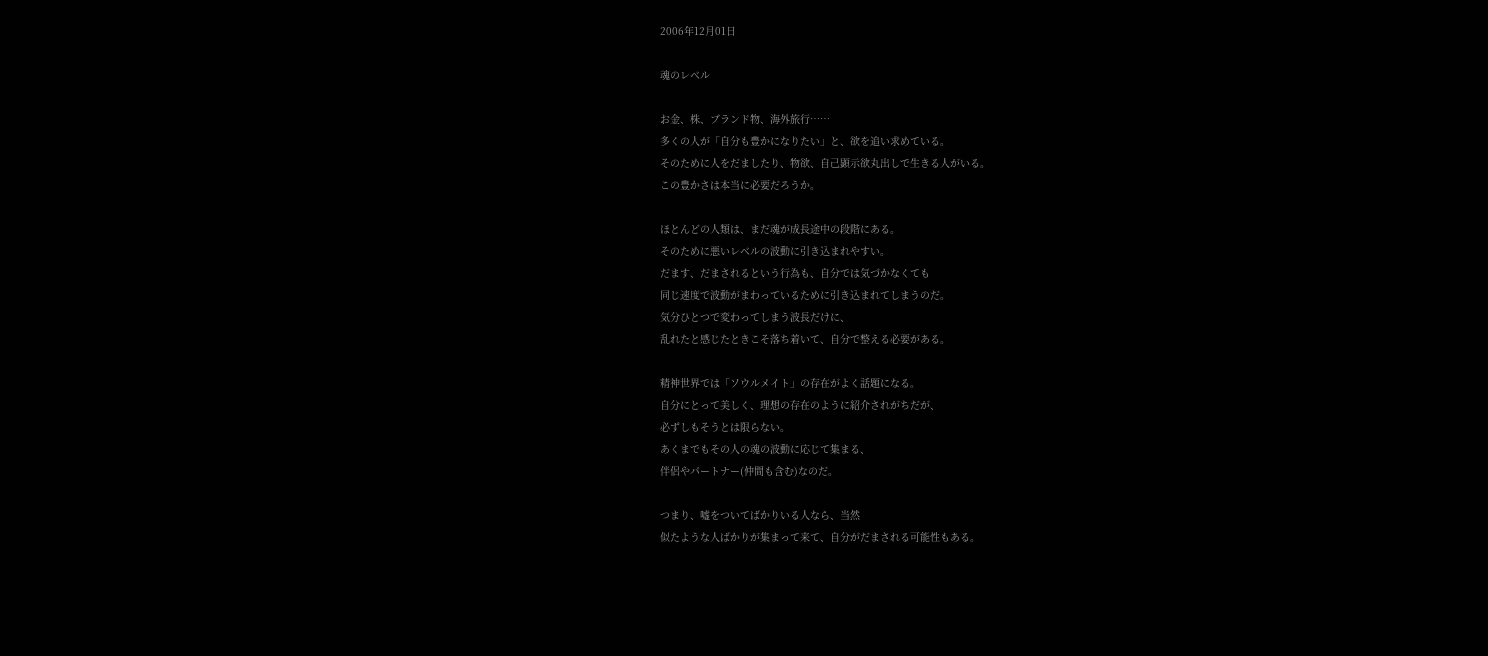2006年12月01日

魂のレベル

お金、株、ブランド物、海外旅行……
多くの人が「自分も豊かになりたい」と、欲を追い求めている。
そのために人をだましたり、物欲、自己顕示欲丸出しで生きる人がいる。
この豊かさは本当に必要だろうか。

ほとんどの人類は、まだ魂が成長途中の段階にある。
そのために悪いレベルの波動に引き込まれやすい。
だます、だまされるという行為も、自分では気づかなくても
同じ速度で波動がまわっているために引き込まれてしまうのだ。
気分ひとつで変わってしまう波長だけに、
乱れたと感じたときこそ落ち着いて、自分で整える必要がある。

精神世界では「ソウルメイト」の存在がよく話題になる。
自分にとって美しく、理想の存在のように紹介されがちだが、
必ずしもそうとは限らない。
あくまでもその人の魂の波動に応じて集まる、
伴侶やパートナー(仲間も含む)なのだ。

つまり、嘘をついてばかりいる人なら、当然
似たような人ばかりが集まって来て、自分がだまされる可能性もある。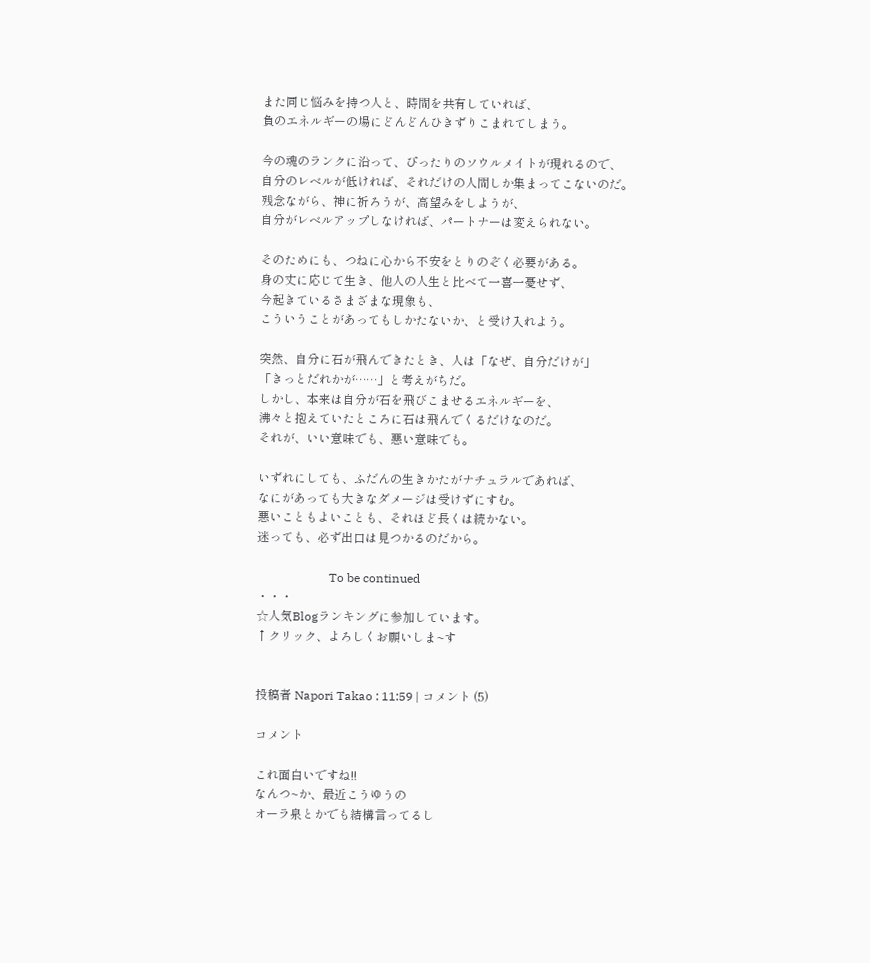また同じ悩みを持つ人と、時間を共有していれば、
負のエネルギーの場にどんどんひきずりこまれてしまう。

今の魂のランクに沿って、ぴったりのソウルメイトが現れるので、
自分のレベルが低ければ、それだけの人間しか集まってこないのだ。
残念ながら、神に祈ろうが、高望みをしようが、
自分がレベルアップしなければ、パートナーは変えられない。

そのためにも、つねに心から不安をとりのぞく必要がある。
身の丈に応じて生き、他人の人生と比べて一喜一憂せず、
今起きているさまざまな現象も、
こういうことがあってもしかたないか、と受け入れよう。

突然、自分に石が飛んできたとき、人は「なぜ、自分だけが」
「きっとだれかが……」と考えがちだ。
しかし、本来は自分が石を飛びこませるエネルギーを、
沸々と抱えていたところに石は飛んでくるだけなのだ。
それが、いい意味でも、悪い意味でも。

いずれにしても、ふだんの生きかたがナチュラルであれば、
なにがあっても大きなダメージは受けずにすむ。
悪いこともよいことも、それほど長くは続かない。
迷っても、必ず出口は見つかるのだから。

                        To be continued
・・・
☆人気Blogランキングに参加しています。
↑クリック、よろしくお願いしま~す


投稿者 Napori Takao : 11:59 | コメント (5)

コメント

これ面白いですね!!
なんつ~か、最近こうゆうの
オーラ泉とかでも結構言ってるし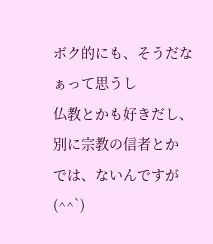ボク的にも、そうだなぁって思うし
仏教とかも好きだし、別に宗教の信者とか
では、ないんですが(^^`)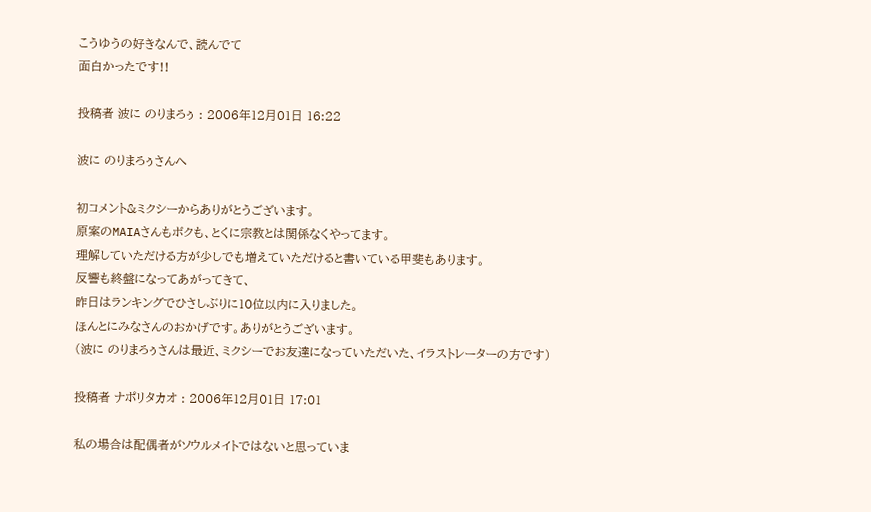こうゆうの好きなんで、読んでて
面白かったです!!

投稿者 波に のりまろぅ : 2006年12月01日 16:22

波に のりまろぅさんへ

初コメント&ミクシーからありがとうございます。
原案のMAIAさんもボクも、とくに宗教とは関係なくやってます。
理解していただける方が少しでも増えていただけると書いている甲斐もあります。
反響も終盤になってあがってきて、
昨日はランキングでひさしぶりに10位以内に入りました。
ほんとにみなさんのおかげです。ありがとうございます。
(波に のりまろぅさんは最近、ミクシーでお友達になっていただいた、イラストレーターの方です)

投稿者 ナポリタカオ : 2006年12月01日 17:01

私の場合は配偶者がソウルメイトではないと思っていま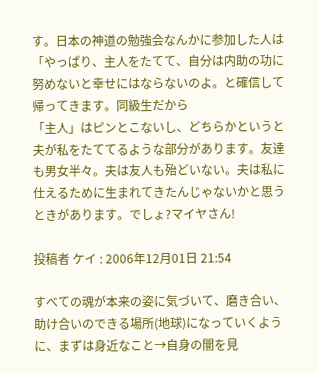す。日本の神道の勉強会なんかに参加した人は「やっぱり、主人をたてて、自分は内助の功に努めないと幸せにはならないのよ。と確信して帰ってきます。同級生だから
「主人」はピンとこないし、どちらかというと夫が私をたててるような部分があります。友達も男女半々。夫は友人も殆どいない。夫は私に仕えるために生まれてきたんじゃないかと思うときがあります。でしょ?マイヤさん!

投稿者 ケイ : 2006年12月01日 21:54

すべての魂が本来の姿に気づいて、磨き合い、助け合いのできる場所(地球)になっていくように、まずは身近なこと→自身の闇を見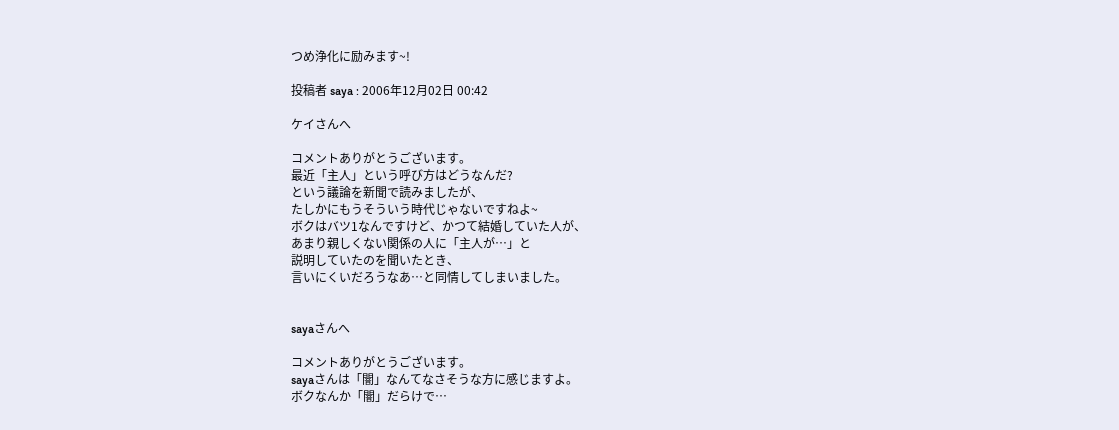つめ浄化に励みます~!

投稿者 saya : 2006年12月02日 00:42

ケイさんへ

コメントありがとうございます。
最近「主人」という呼び方はどうなんだ?
という議論を新聞で読みましたが、
たしかにもうそういう時代じゃないですねよ~
ボクはバツ1なんですけど、かつて結婚していた人が、
あまり親しくない関係の人に「主人が…」と
説明していたのを聞いたとき、
言いにくいだろうなあ…と同情してしまいました。


sayaさんへ

コメントありがとうございます。
sayaさんは「闇」なんてなさそうな方に感じますよ。
ボクなんか「闇」だらけで…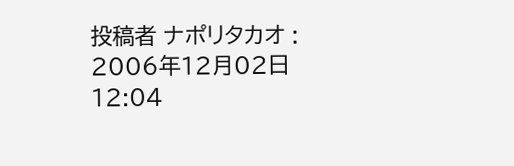投稿者 ナポリタカオ : 2006年12月02日 12:04